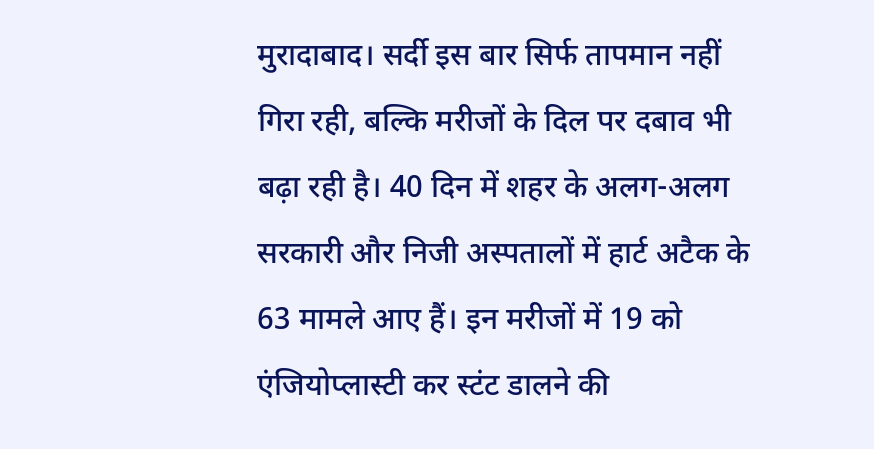मुरादाबाद। सर्दी इस बार सिर्फ तापमान नहीं गिरा रही, बल्कि मरीजों के दिल पर दबाव भी बढ़ा रही है। 40 दिन में शहर के अलग-अलग सरकारी और निजी अस्पतालों में हार्ट अटैक के 63 मामले आए हैं। इन मरीजों में 19 को एंजियोप्लास्टी कर स्टंट डालने की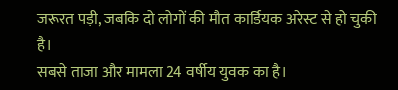जरूरत पड़ी, जबकि दो लोगों की मौत कार्डियक अरेस्ट से हो चुकी है।
सबसे ताजा और मामला 24 वर्षीय युवक का है।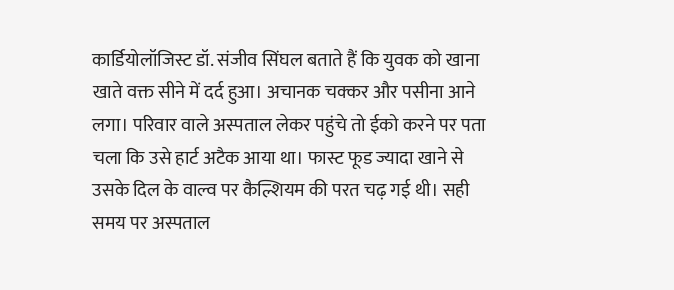कार्डियोलॉजिस्ट डॉ. संजीव सिंघल बताते हैं कि युवक को खाना खाते वक्त सीने में दर्द हुआ। अचानक चक्कर और पसीना आने लगा। परिवार वाले अस्पताल लेकर पहुंचे तो ईको करने पर पता चला कि उसे हार्ट अटैक आया था। फास्ट फूड ज्यादा खाने से उसके दिल के वाल्व पर कैल्शियम की परत चढ़ गई थी। सही समय पर अस्पताल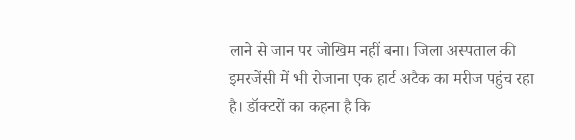लाने से जान पर जोखिम नहीं बना। जिला अस्पताल की इमरजेंसी में भी रोजाना एक हार्ट अटैक का मरीज पहुंच रहा है। डॉक्टरों का कहना है कि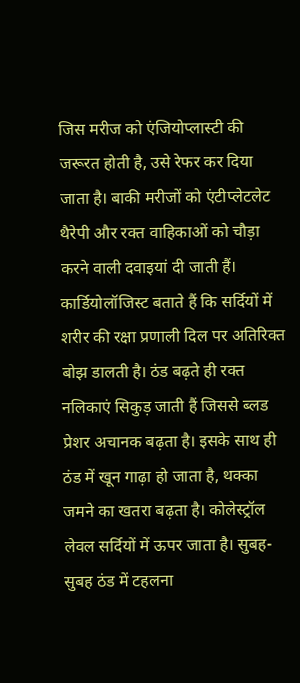जिस मरीज को एंजियोप्लास्टी की जरूरत होती है, उसे रेफर कर दिया जाता है। बाकी मरीजों को एंटीप्लेटलेट थैरेपी और रक्त वाहिकाओं को चौड़ा करने वाली दवाइयां दी जाती हैं।
कार्डियोलॉजिस्ट बताते हैं कि सर्दियों में शरीर की रक्षा प्रणाली दिल पर अतिरिक्त बोझ डालती है। ठंड बढ़ते ही रक्त नलिकाएं सिकुड़ जाती हैं जिससे ब्लड प्रेशर अचानक बढ़ता है। इसके साथ ही ठंड में खून गाढ़ा हो जाता है, थक्का जमने का खतरा बढ़ता है। कोलेस्ट्रॉल लेवल सर्दियों में ऊपर जाता है। सुबह-सुबह ठंड में टहलना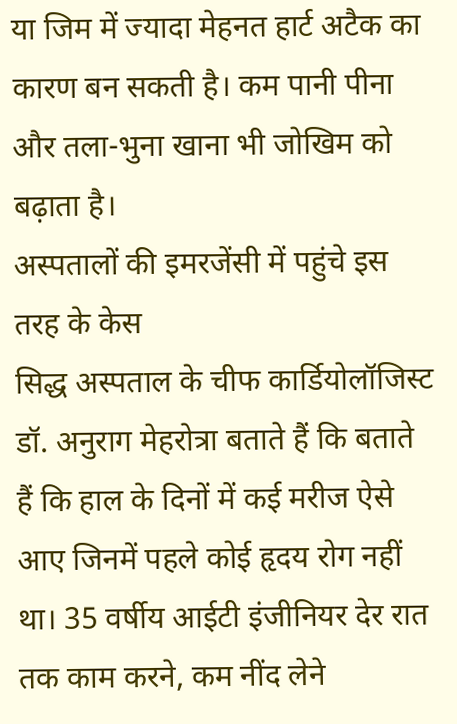या जिम में ज्यादा मेहनत हार्ट अटैक का कारण बन सकती है। कम पानी पीना और तला-भुना खाना भी जोखिम को बढ़ाता है।
अस्पतालों की इमरजेंसी में पहुंचे इस तरह के केस
सिद्ध अस्पताल के चीफ कार्डियोलॉजिस्ट डॉ. अनुराग मेहरोत्रा बताते हैं कि बताते हैं कि हाल के दिनों में कई मरीज ऐसे आए जिनमें पहले कोई हृदय रोग नहीं था। 35 वर्षीय आईटी इंजीनियर देर रात तक काम करने, कम नींद लेने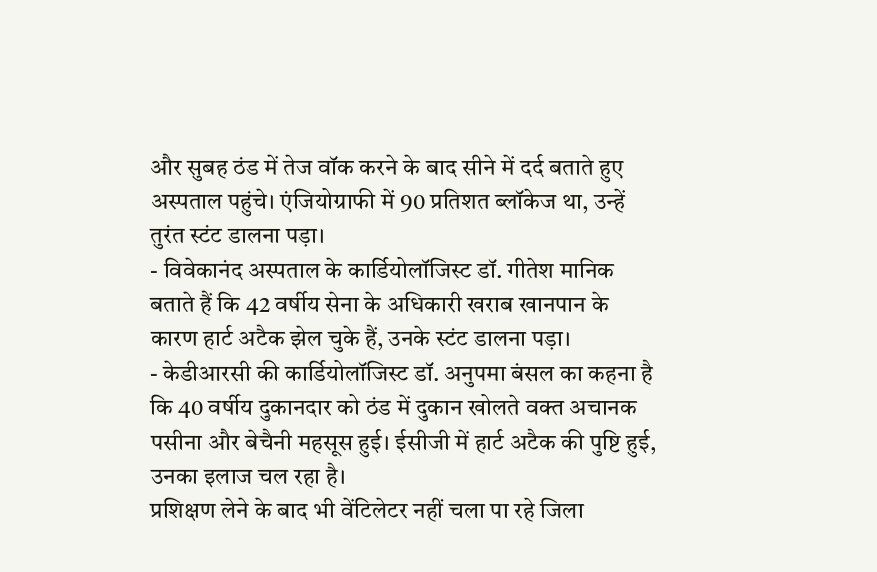और सुबह ठंड में तेज वॉक करने के बाद सीने में दर्द बताते हुए अस्पताल पहुंचे। एंजियोग्राफी में 90 प्रतिशत ब्लॉकेज था, उन्हें तुरंत स्टंट डालना पड़ा।
- विवेकानंद अस्पताल के कार्डियोलॉजिस्ट डॉ. गीतेश मानिक बताते हैं कि 42 वर्षीय सेना के अधिकारी खराब खानपान के कारण हार्ट अटैक झेल चुके हैं, उनके स्टंट डालना पड़ा।
- केडीआरसी की कार्डियोलॉजिस्ट डॉ. अनुपमा बंसल का कहना है कि 40 वर्षीय दुकानदार को ठंड में दुकान खोलते वक्त अचानक पसीना और बेचैनी महसूस हुई। ईसीजी में हार्ट अटैक की पुष्टि हुई, उनका इलाज चल रहा है।
प्रशिक्षण लेने के बाद भी वेंटिलेटर नहीं चला पा रहे जिला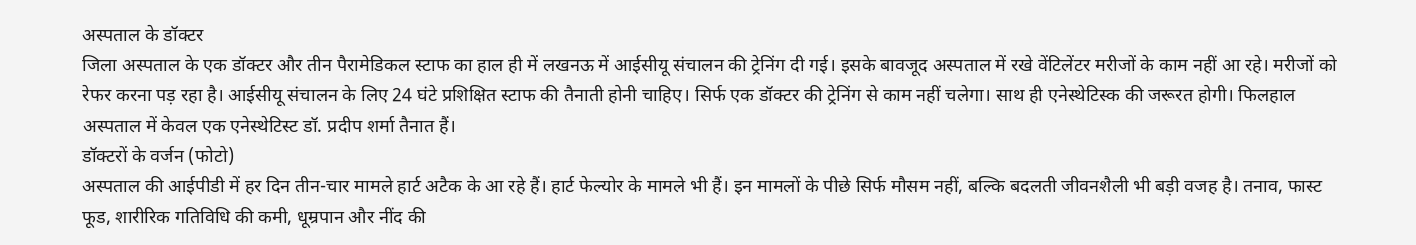अस्पताल के डॉक्टर
जिला अस्पताल के एक डॉक्टर और तीन पैरामेडिकल स्टाफ का हाल ही में लखनऊ में आईसीयू संचालन की ट्रेनिंग दी गई। इसके बावजूद अस्पताल में रखे वेंटिलेंटर मरीजों के काम नहीं आ रहे। मरीजों को रेफर करना पड़ रहा है। आईसीयू संचालन के लिए 24 घंटे प्रशिक्षित स्टाफ की तैनाती होनी चाहिए। सिर्फ एक डॉक्टर की ट्रेनिंग से काम नहीं चलेगा। साथ ही एनेस्थेटिस्क की जरूरत होगी। फिलहाल अस्पताल में केवल एक एनेस्थेटिस्ट डॉ. प्रदीप शर्मा तैनात हैं।
डॉक्टरों के वर्जन (फोटो)
अस्पताल की आईपीडी में हर दिन तीन-चार मामले हार्ट अटैक के आ रहे हैं। हार्ट फेल्योर के मामले भी हैं। इन मामलों के पीछे सिर्फ मौसम नहीं, बल्कि बदलती जीवनशैली भी बड़ी वजह है। तनाव, फास्ट फूड, शारीरिक गतिविधि की कमी, धूम्रपान और नींद की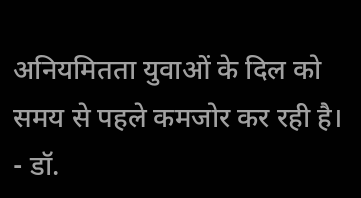अनियमितता युवाओं के दिल को समय से पहले कमजोर कर रही है।
- डॉ.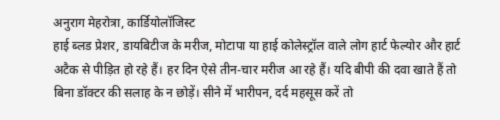अनुराग मेहरोत्रा, कार्डियोलॉजिस्ट
हाई ब्लड प्रेशर, डायबिटीज के मरीज, मोटापा या हाई कोलेस्ट्रॉल वाले लोग हार्ट फेल्योर और हार्ट अटैक से पीड़ित हो रहे हैं। हर दिन ऐसे तीन-चार मरीज आ रहे हैं। यदि बीपी की दवा खाते हैं तो बिना डॉक्टर की सलाह के न छोड़ें। सीने में भारीपन, दर्द महसूस करें तो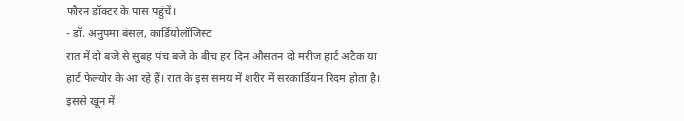फौरन डॉक्टर के पास पहुंचें।
- डॉ. अनुपमा बंसल, कार्डियोलॉजिस्ट
रात में दो बजे से सुबह पंच बजे के बीच हर दिन औसतन दो मरीज हार्ट अटैक या हार्ट फेल्योर के आ रहे हैं। रात के इस समय में शरीर में सरकार्डियन रिदम होता है। इससे खून में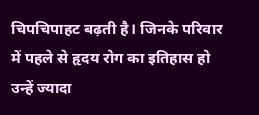चिपचिपाहट बढ़ती है। जिनके परिवार में पहले से हृदय रोग का इतिहास हो उन्हें ज्यादा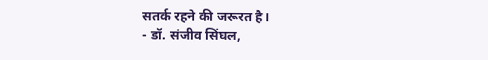सतर्क रहने की जरूरत है।
- डॉ. संजीव सिंघल,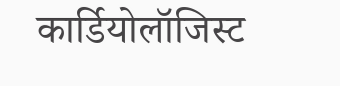कार्डियोलॉजिस्ट